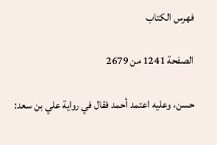فهرس الكتاب

الصفحة 1241 من 2679

حسن، وعليه اعتمد أحمد فقال في رواية علي بن سعد: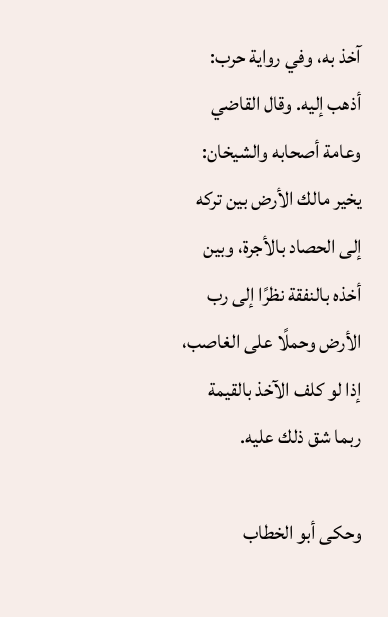آخذ به، وفي رواية حرب: أذهب إليه. وقال القاضي وعامة أصحابه والشيخان: يخير مالك الأرض بين تركه إلى الحصاد بالأجرة، وبين أخذه بالنفقة نظرًا إلى رب الأرض وحملًا على الغاصب، إذا لو كلف الآخذ بالقيمة ربما شق ذلك عليه.

وحكى أبو الخطاب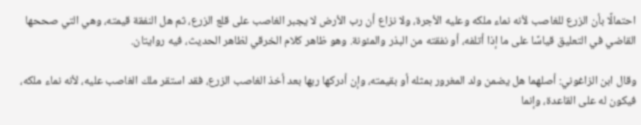احتمالًا بأن الزرع للغاصب لأنه نماء ملكه وعليه الأجرة، ولا نزاع أن رب الأرض لا يجبر الغاصب على قلع الزرع، ثم هل النفقة قيمته، وهي التي صححها القاضي في التعليق قياسًا على ما إذا أتلفه، أو نفقته من البذر والمئونة. وهو ظاهر كلام الخرقي لظاهر الحديث، فيه روايتان.

وقال ابن الزاغوني: أصلهما هل يضمن ولد المغرور بمثله أو بقيمته، وإن أدركها ربها بعد أخذ الغاصب الزرع، فقد استقر ملك الغاصب عليه، لأنه نماء ملكه، فيكون له على القاعدة، وإنما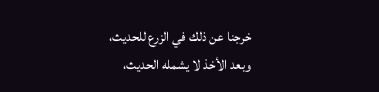خرجنا عن ذلك في الزرع للحديث، وبعد الأخذ لا يشمله الحديث،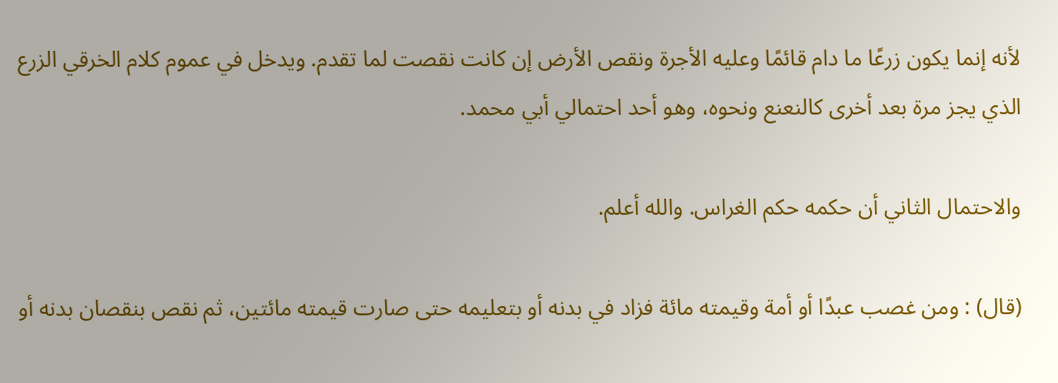لأنه إنما يكون زرعًا ما دام قائمًا وعليه الأجرة ونقص الأرض إن كانت نقصت لما تقدم. ويدخل في عموم كلام الخرقي الزرع الذي يجز مرة بعد أخرى كالنعنع ونحوه، وهو أحد احتمالي أبي محمد.

والاحتمال الثاني أن حكمه حكم الغراس. والله أعلم.

(قال) : ومن غصب عبدًا أو أمة وقيمته مائة فزاد في بدنه أو بتعليمه حتى صارت قيمته مائتين، ثم نقص بنقصان بدنه أو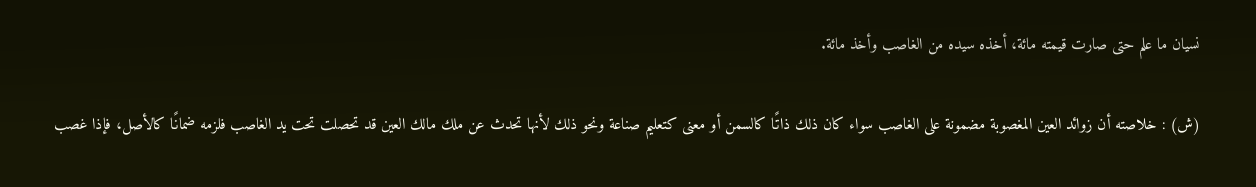نسيان ما علم حتى صارت قيمته مائة، أخذه سيده من الغاصب وأخذ مائة.

(ش) : خلاصته أن زوائد العين المغصوبة مضمونة على الغاصب سواء كان ذلك ذاتًا كالسمن أو معنى كتعليم صناعة ونحو ذلك لأنها تحدث عن ملك مالك العين قد تحصلت تحت يد الغاصب فلزمه ضمانًا كالأصل، فإذا غصب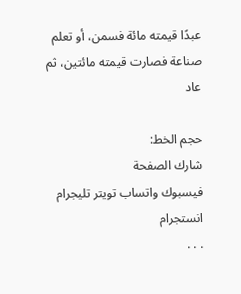عبدًا قيمته مائة فسمن، أو تعلم صناعة فصارت قيمته مائتين، ثم عاد

حجم الخط:
شارك الصفحة
فيسبوك واتساب تويتر تليجرام انستجرام
. . .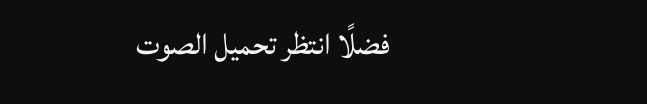فضلًا انتظر تحميل الصوت